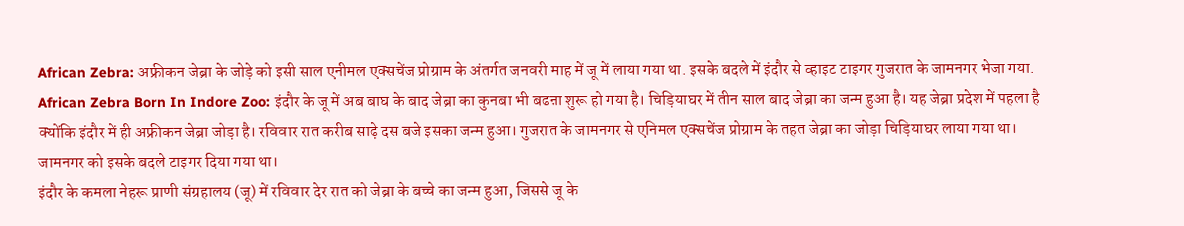African Zebra: अफ्रीकन जेब्रा के जोड़े को इसी साल एनीमल एक्सचेंज प्रोग्राम के अंतर्गत जनवरी माह में जू में लाया गया था. इसके बदले में इंदौर से व्हाइट टाइगर गुजरात के जामनगर भेजा गया.
African Zebra Born In Indore Zoo: इंदौर के जू में अब बाघ के बाद जेब्रा का कुनबा भी बढऩा शुरू हो गया है। चिड़ियाघर में तीन साल बाद जेब्रा का जन्म हुआ है। यह जेब्रा प्रदेश में पहला है क्योंकि इंदौर में ही अफ्रीकन जेब्रा जोड़ा है। रविवार रात करीब साढ़े दस बजे इसका जन्म हुआ। गुजरात के जामनगर से एनिमल एक्सचेंज प्रोग्राम के तहत जेब्रा का जोड़ा चिड़ियाघर लाया गया था। जामनगर को इसके बदले टाइगर दिया गया था।
इंदौर के कमला नेहरू प्राणी संग्रहालय (जू) में रविवार देर रात को जेब्रा के बच्चे का जन्म हुआ, जिससे जू के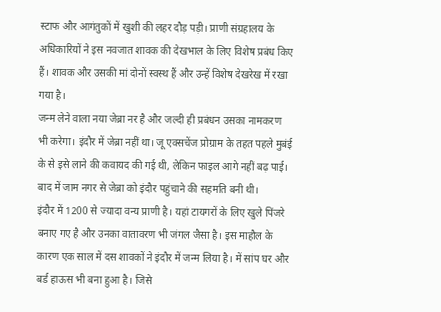स्टाफ और आगंतुकों में खुशी की लहर दौड़ पड़ी। प्राणी संग्रहालय के अधिकारियों ने इस नवजात शावक की देखभाल के लिए विशेष प्रबंध किए हैं। शावक और उसकी मां दोनों स्वस्थ हैं और उन्हें विशेष देखरेख में रखा गया है।
जन्म लेने वाला नया जेब्रा नर है और जल्दी ही प्रबंधन उसका नामकरण भी करेगा। इंदौर में जेब्रा नहीं था। जू एक्सचेंज प्रोग्राम के तहत पहले मुबंई के से इसे लाने की कवायद की गई थी, लेकिन फाइल आगे नहीं बढ़ पाई। बाद में जाम नगर से जेब्रा को इंदौर पहुंचाने की सहमति बनी थी।
इंदौर में 1200 से ज्यादा वन्य प्राणी है। यहां टायगरों के लिए खुले पिंजरे बनाए गए है और उनका वातावरण भी जंगल जैसा है। इस माहौल के कारण एक साल में दस शावकों ने इंदौर में जन्म लिया है। में सांप घर और बर्ड हाऊस भी बना हुआ है। जिसे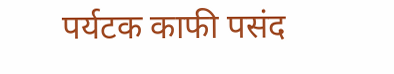पर्यटक काफी पसंद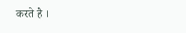करते है ।